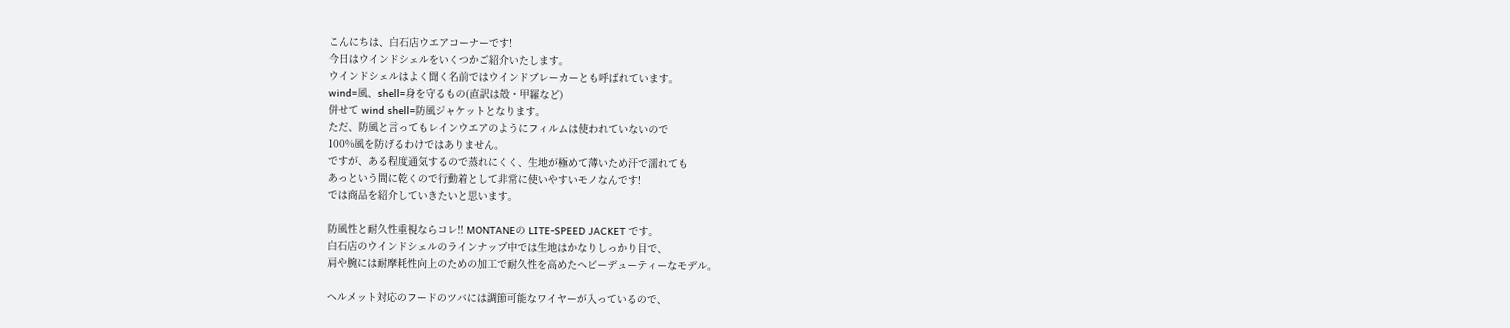こんにちは、白石店ウエアコーナーです!
今日はウインドシェルをいくつかご紹介いたします。
ウインドシェルはよく聞く名前ではウインドブレーカーとも呼ばれています。
wind=風、shell=身を守るもの(直訳は殻・甲羅など)
併せて wind shell=防風ジャケットとなります。
ただ、防風と言ってもレインウエアのようにフィルムは使われていないので
100%風を防げるわけではありません。
ですが、ある程度通気するので蒸れにくく、生地が極めて薄いため汗で濡れても
あっという間に乾くので行動着として非常に使いやすいモノなんです!
では商品を紹介していきたいと思います。

防風性と耐久性重視ならコレ!! MONTANEの LITE‐SPEED JACKET です。
白石店のウインドシェルのラインナップ中では生地はかなりしっかり目で、
肩や腕には耐摩耗性向上のための加工で耐久性を高めたヘビーデューティーなモデル。

ヘルメット対応のフードのツバには調節可能なワイヤーが入っているので、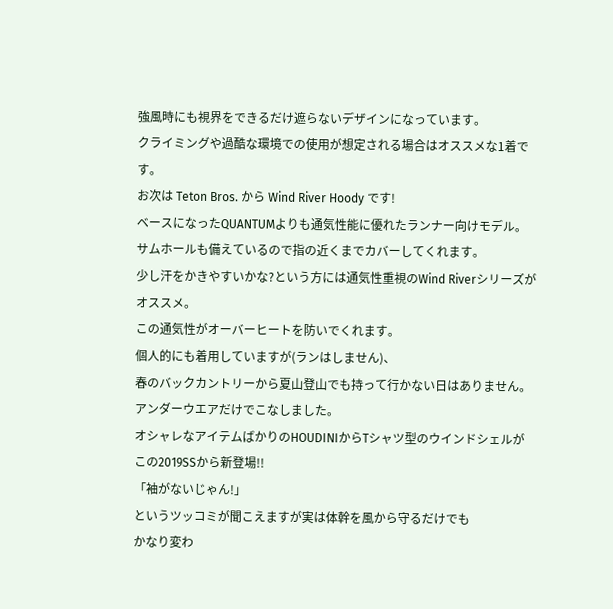強風時にも視界をできるだけ遮らないデザインになっています。
クライミングや過酷な環境での使用が想定される場合はオススメな1着です。
お次は Teton Bros. から Wind River Hoody です!
ベースになったQUANTUMよりも通気性能に優れたランナー向けモデル。
サムホールも備えているので指の近くまでカバーしてくれます。
少し汗をかきやすいかな?という方には通気性重視のWind Riverシリーズがオススメ。
この通気性がオーバーヒートを防いでくれます。
個人的にも着用していますが(ランはしません)、
春のバックカントリーから夏山登山でも持って行かない日はありません。
アンダーウエアだけでこなしました。
オシャレなアイテムばかりのHOUDINIからTシャツ型のウインドシェルが
この2019SSから新登場!!
「袖がないじゃん!」
というツッコミが聞こえますが実は体幹を風から守るだけでも
かなり変わ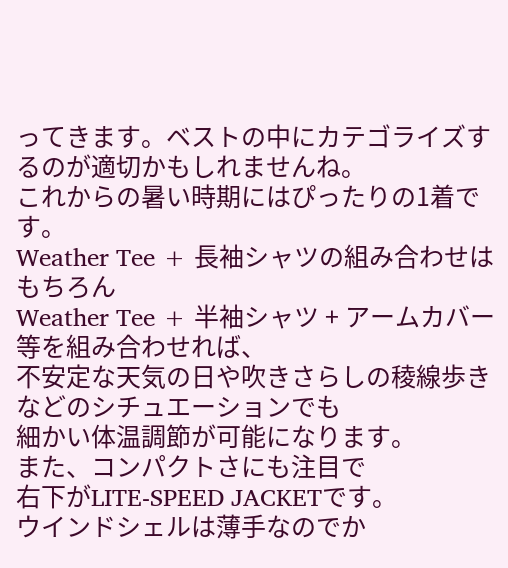ってきます。ベストの中にカテゴライズするのが適切かもしれませんね。
これからの暑い時期にはぴったりの1着です。
Weather Tee + 長袖シャツの組み合わせはもちろん
Weather Tee + 半袖シャツ + アームカバー等を組み合わせれば、
不安定な天気の日や吹きさらしの稜線歩きなどのシチュエーションでも
細かい体温調節が可能になります。
また、コンパクトさにも注目で
右下がLITE‐SPEED JACKETです。
ウインドシェルは薄手なのでか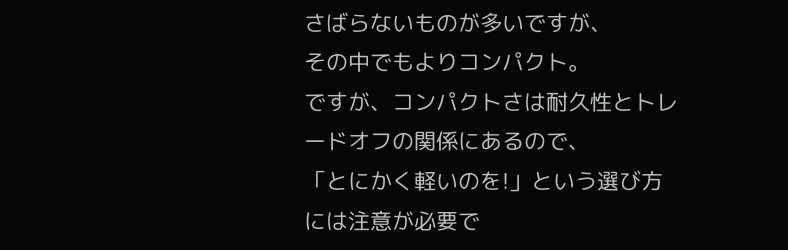さばらないものが多いですが、
その中でもよりコンパクト。
ですが、コンパクトさは耐久性とトレードオフの関係にあるので、
「とにかく軽いのを!」という選び方には注意が必要で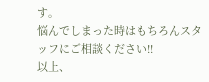す。
悩んでしまった時はもちろんスタッフにご相談ください!!
以上、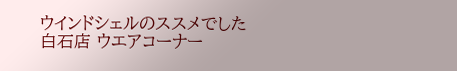ウインドシェルのススメでした
白石店 ウエアコーナー